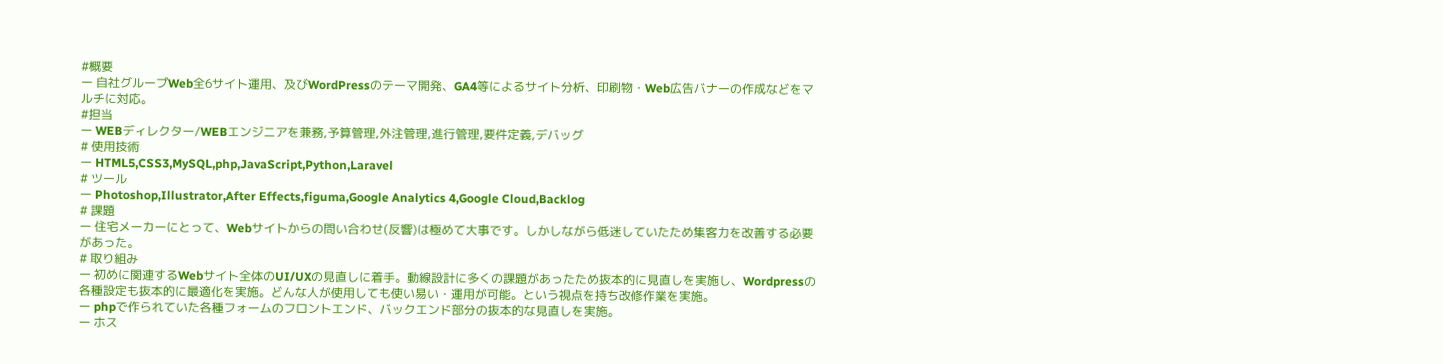#概要
ー 自社グループWeb全6サイト運用、及びWordPressのテーマ開発、GA4等によるサイト分析、印刷物・Web広告バナーの作成などをマルチに対応。
#担当
ー WEBディレクター/WEBエンジニアを兼務,予算管理,外注管理,進行管理,要件定義,デバッグ
# 使用技術
ー HTML5,CSS3,MySQL,php,JavaScript,Python,Laravel
# ツール
ー Photoshop,Illustrator,After Effects,figuma,Google Analytics 4,Google Cloud,Backlog
# 課題
ー 住宅メーカーにとって、Webサイトからの問い合わせ(反響)は極めて大事です。しかしながら低迷していたため集客力を改善する必要があった。
# 取り組み
ー 初めに関連するWebサイト全体のUI/UXの見直しに着手。動線設計に多くの課題があったため抜本的に見直しを実施し、Wordpressの各種設定も抜本的に最適化を実施。どんな人が使用しても使い易い・運用が可能。という視点を持ち改修作業を実施。
ー phpで作られていた各種フォームのフロントエンド、バックエンド部分の抜本的な見直しを実施。
ー ホス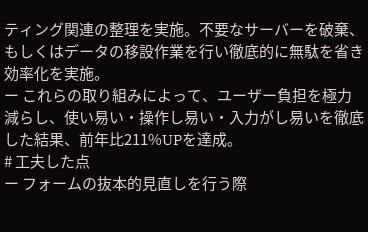ティング関連の整理を実施。不要なサーバーを破棄、もしくはデータの移設作業を行い徹底的に無駄を省き効率化を実施。
ー これらの取り組みによって、ユーザー負担を極力減らし、使い易い・操作し易い・入力がし易いを徹底した結果、前年比211%UPを達成。
# 工夫した点
ー フォームの抜本的見直しを行う際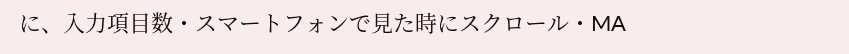に、入力項目数・スマートフォンで見た時にスクロール・MA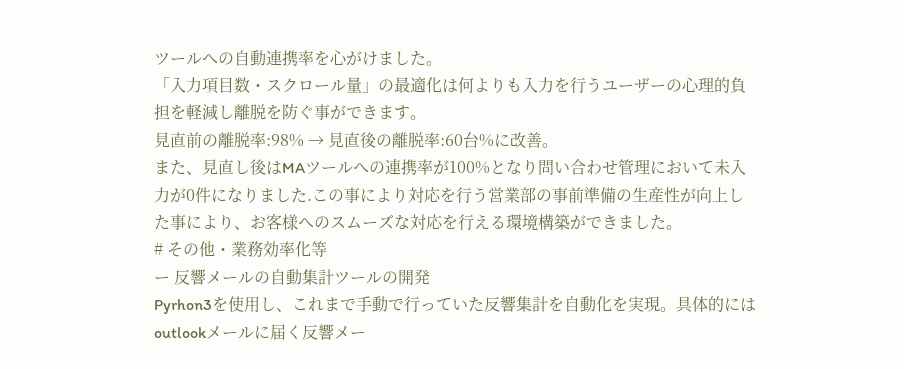ツールへの自動連携率を心がけました。
「入力項目数・スクロール量」の最適化は何よりも入力を行うユーザーの心理的負担を軽減し離脱を防ぐ事ができます。
見直前の離脱率:98% → 見直後の離脱率:60台%に改善。
また、見直し後はMAツールへの連携率が100%となり問い合わせ管理において未入力が0件になりました.この事により対応を行う営業部の事前準備の生産性が向上した事により、お客様へのスムーズな対応を行える環境構築ができました。
# その他・業務効率化等
ー 反響メールの自動集計ツールの開発
Pyrhon3を使用し、これまで手動で行っていた反響集計を自動化を実現。具体的にはoutlookメールに届く反響メー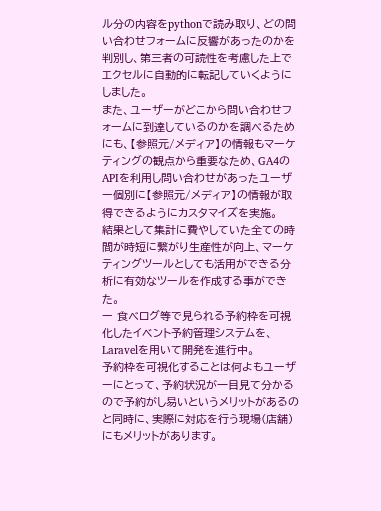ル分の内容をpythonで読み取り、どの問い合わせフォームに反響があったのかを判別し、第三者の可読性を考慮した上でエクセルに自動的に転記していくようにしました。
また、ユーザーがどこから問い合わせフォームに到達しているのかを調べるためにも、【参照元/メディア】の情報もマーケティングの観点から重要なため、GA4のAPIを利用し問い合わせがあったユーザー個別に【参照元/メディア】の情報が取得できるようにカスタマイズを実施。
結果として集計に費やしていた全ての時間が時短に繋がり生産性が向上、マーケティングツールとしても活用ができる分析に有効なツールを作成する事ができた。
ー 食べログ等で見られる予約枠を可視化したイベント予約管理システムを、Laravelを用いて開発を進行中。
予約枠を可視化することは何よもユーザーにとって、予約状況が一目見て分かるので予約がし易いというメリットがあるのと同時に、実際に対応を行う現場(店舗)にもメリットがあります。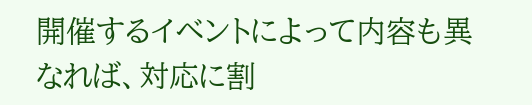開催するイベントによって内容も異なれば、対応に割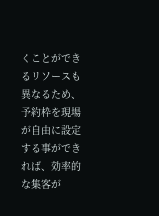くことができるリソースも異なるため、予約枠を現場が自由に設定する事ができれば、効率的な集客が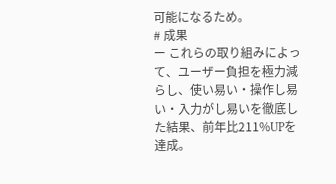可能になるため。
# 成果
ー これらの取り組みによって、ユーザー負担を極力減らし、使い易い・操作し易い・入力がし易いを徹底した結果、前年比211%UPを達成。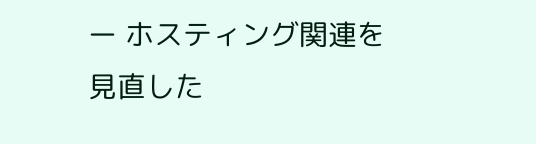ー ホスティング関連を見直した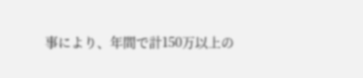事により、年間で計150万以上の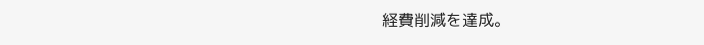経費削減を達成。